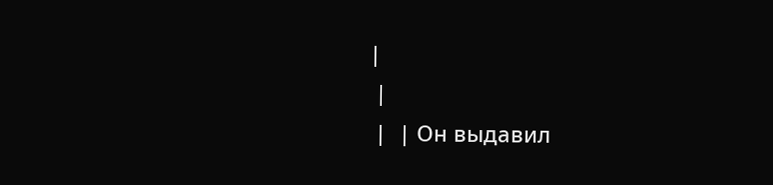|
 |
 |  | Он выдавил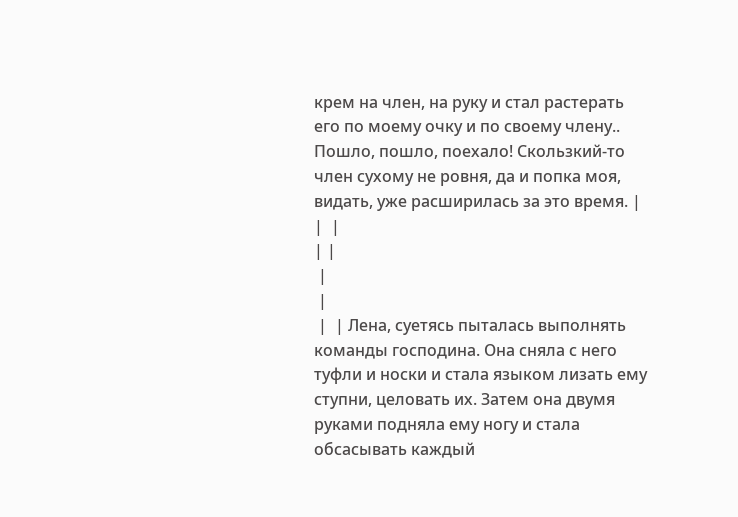крем на член, на руку и стал растерать его по моему очку и по своему члену.. Пошло, пошло, поехало! Скользкий-то член сухому не ровня, да и попка моя, видать, уже расширилась за это время. |  |  |
| |
 |
 |
 |  | Лена, суетясь пыталась выполнять команды господина. Она сняла с него туфли и носки и стала языком лизать ему ступни, целовать их. Затем она двумя руками подняла ему ногу и стала обсасывать каждый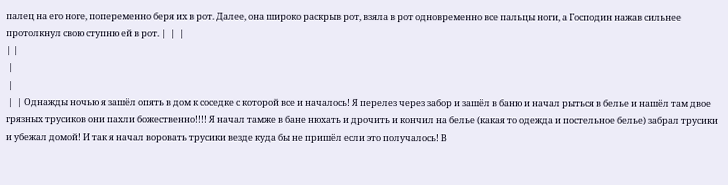палец на его ноге, попеременно беря их в рот. Далее, она широко раскрыв рот, взяла в рот одновременно все пальцы ноги, а Господин нажав сильнее протолкнул свою ступню ей в рот. |  |  |
| |
 |
 |
 |  | Однажды ночью я зашёл опять в дом к соседке с которой все и началось! Я перелез через забор и зашёл в баню и начал рыться в белье и нашёл там двое грязных трусиков они пахли божественно!!!! Я начал тамже в бане нюхать и дрочить и кончил на белье (какая то одежда и постельное белье) забрал трусики и убежал домой! И так я начал воровать трусики везде куда бы не пришёл если это получалось! В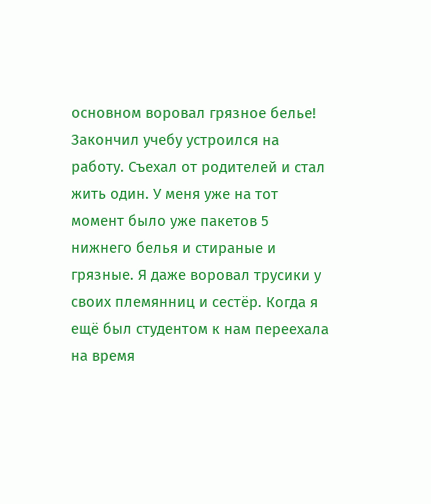основном воровал грязное белье! Закончил учебу устроился на работу. Съехал от родителей и стал жить один. У меня уже на тот момент было уже пакетов 5 нижнего белья и стираные и грязные. Я даже воровал трусики у своих племянниц и сестёр. Когда я ещё был студентом к нам переехала на время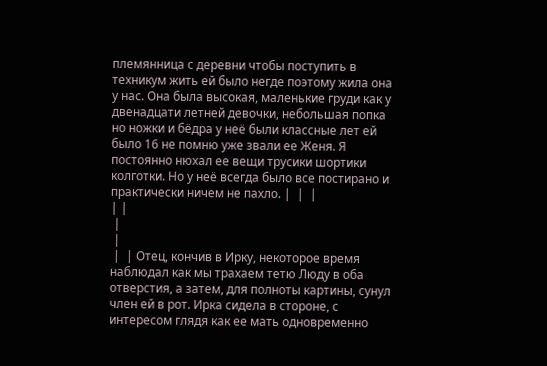племянница с деревни чтобы поступить в техникум жить ей было негде поэтому жила она у нас. Она была высокая, маленькие груди как у двенадцати летней девочки, небольшая попка но ножки и бёдра у неё были классные лет ей было 16 не помню уже звали ее Женя. Я постоянно нюхал ее вещи трусики шортики колготки. Но у неё всегда было все постирано и практически ничем не пахло. |  |  |
| |
 |
 |
 |  | Отец, кончив в Ирку, некоторое время наблюдал как мы трахаем тетю Люду в оба отверстия, а затем, для полноты картины, сунул член ей в рот. Ирка сидела в стороне, с интересом глядя как ее мать одновременно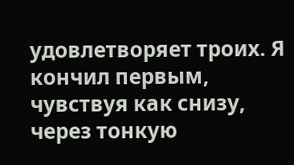удовлетворяет троих. Я кончил первым, чувствуя как снизу, через тонкую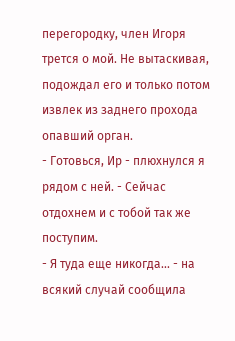перегородку, член Игоря трется о мой. Не вытаскивая, подождал его и только потом извлек из заднего прохода опавший орган.
- Готовься, Ир - плюхнулся я рядом с ней. - Сейчас отдохнем и с тобой так же поступим.
- Я туда еще никогда... - на всякий случай сообщила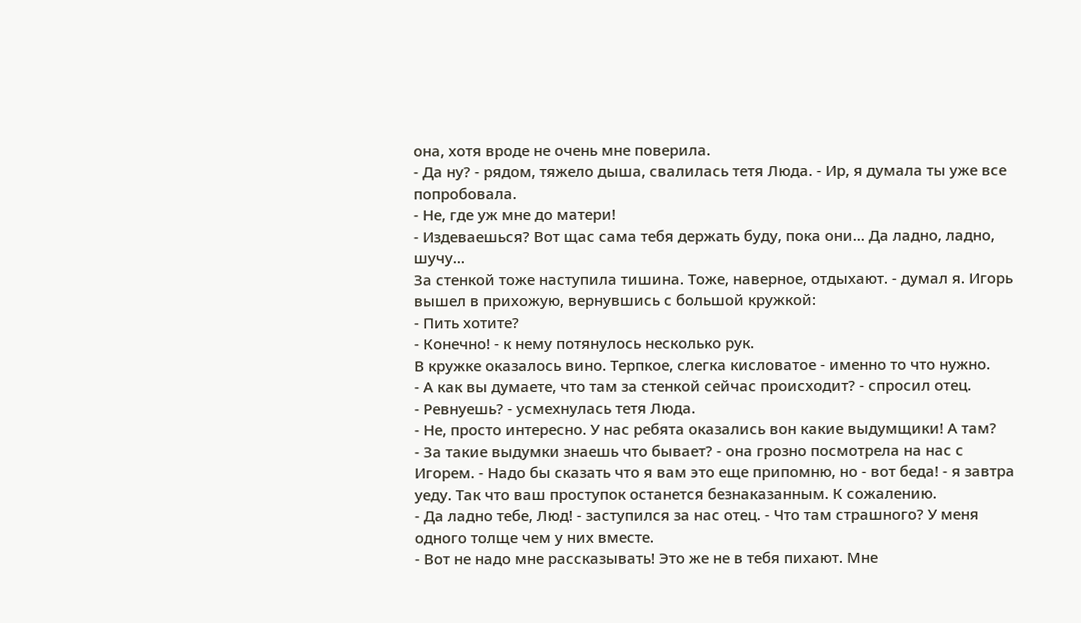она, хотя вроде не очень мне поверила.
- Да ну? - рядом, тяжело дыша, свалилась тетя Люда. - Ир, я думала ты уже все попробовала.
- Не, где уж мне до матери!
- Издеваешься? Вот щас сама тебя держать буду, пока они... Да ладно, ладно, шучу...
За стенкой тоже наступила тишина. Тоже, наверное, отдыхают. - думал я. Игорь вышел в прихожую, вернувшись с большой кружкой:
- Пить хотите?
- Конечно! - к нему потянулось несколько рук.
В кружке оказалось вино. Терпкое, слегка кисловатое - именно то что нужно.
- А как вы думаете, что там за стенкой сейчас происходит? - спросил отец.
- Ревнуешь? - усмехнулась тетя Люда.
- Не, просто интересно. У нас ребята оказались вон какие выдумщики! А там?
- За такие выдумки знаешь что бывает? - она грозно посмотрела на нас с Игорем. - Надо бы сказать что я вам это еще припомню, но - вот беда! - я завтра уеду. Так что ваш проступок останется безнаказанным. К сожалению.
- Да ладно тебе, Люд! - заступился за нас отец. - Что там страшного? У меня одного толще чем у них вместе.
- Вот не надо мне рассказывать! Это же не в тебя пихают. Мне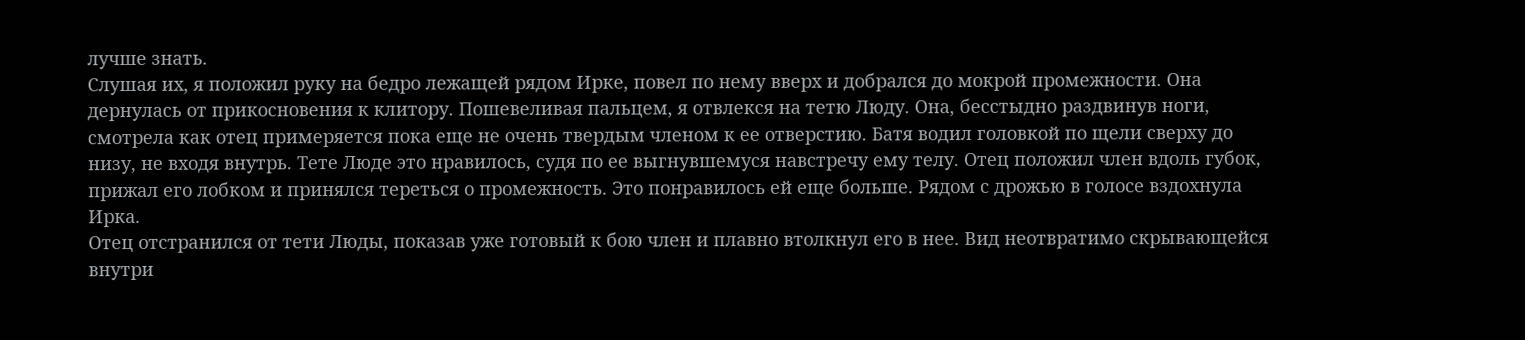лучше знать.
Слушая их, я положил руку на бедро лежащей рядом Ирке, повел по нему вверх и добрался до мокрой промежности. Она дернулась от прикосновения к клитору. Пошевеливая пальцем, я отвлекся на тетю Люду. Она, бесстыдно раздвинув ноги, смотрела как отец примеряется пока еще не очень твердым членом к ее отверстию. Батя водил головкой по щели сверху до низу, не входя внутрь. Тете Люде это нравилось, судя по ее выгнувшемуся навстречу ему телу. Отец положил член вдоль губок, прижал его лобком и принялся тереться о промежность. Это понравилось ей еще больше. Рядом с дрожью в голосе вздохнула Ирка.
Отец отстранился от тети Люды, показав уже готовый к бою член и плавно втолкнул его в нее. Вид неотвратимо скрывающейся внутри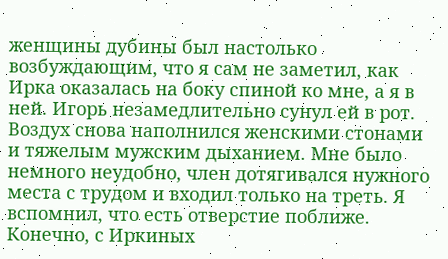женщины дубины был настолько возбуждающим, что я сам не заметил, как Ирка оказалась на боку спиной ко мне, а я в ней. Игорь незамедлительно сунул ей в рот. Воздух снова наполнился женскими стонами и тяжелым мужским дыханием. Мне было немного неудобно, член дотягивался нужного места с трудом и входил только на треть. Я вспомнил, что есть отверстие поближе. Конечно, с Иркиных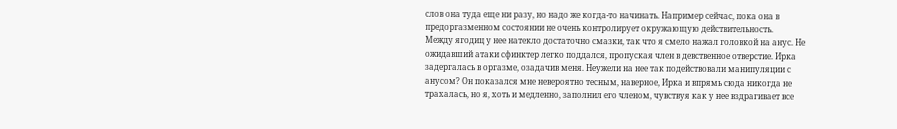слов она туда еще ни разу, но надо же когда-то начинать. Например сейчас, пока она в предоргазменном состоянии не очень контролирует окружающую действительность.
Между ягодиц у нее натекло достаточно смазки, так что я смело нажал головкой на анус. Не ожидавший атаки сфинктер легко поддался, пропуская член в девственное отверстие. Ирка задергалась в оргазме, озадачив меня. Неужели на нее так подействовали манипуляции с анусом? Он показался мне невероятно тесным, наверное, Ирка и впрямь сюда никогда не трахалась, но я, хоть и медленно, заполнил его членом, чувствуя как у нее вздрагивает все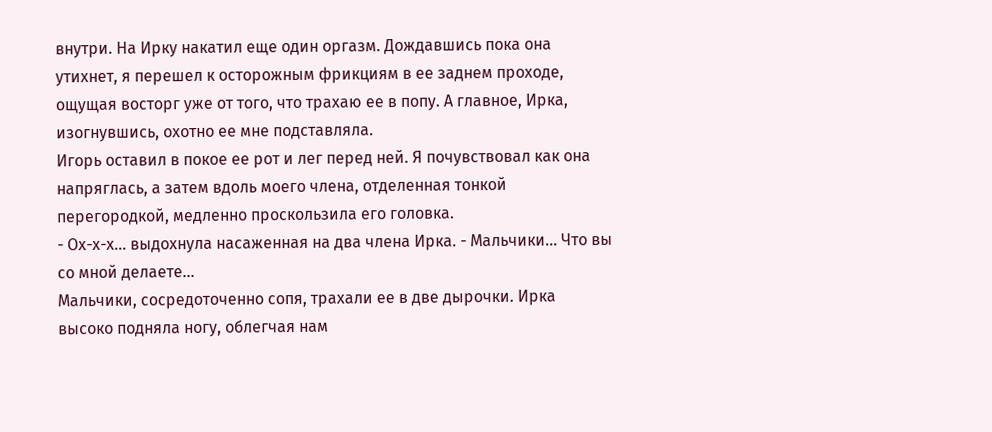внутри. На Ирку накатил еще один оргазм. Дождавшись пока она утихнет, я перешел к осторожным фрикциям в ее заднем проходе, ощущая восторг уже от того, что трахаю ее в попу. А главное, Ирка, изогнувшись, охотно ее мне подставляла.
Игорь оставил в покое ее рот и лег перед ней. Я почувствовал как она напряглась, а затем вдоль моего члена, отделенная тонкой перегородкой, медленно проскользила его головка.
- Ох-х-х... выдохнула насаженная на два члена Ирка. - Мальчики... Что вы со мной делаете...
Мальчики, сосредоточенно сопя, трахали ее в две дырочки. Ирка высоко подняла ногу, облегчая нам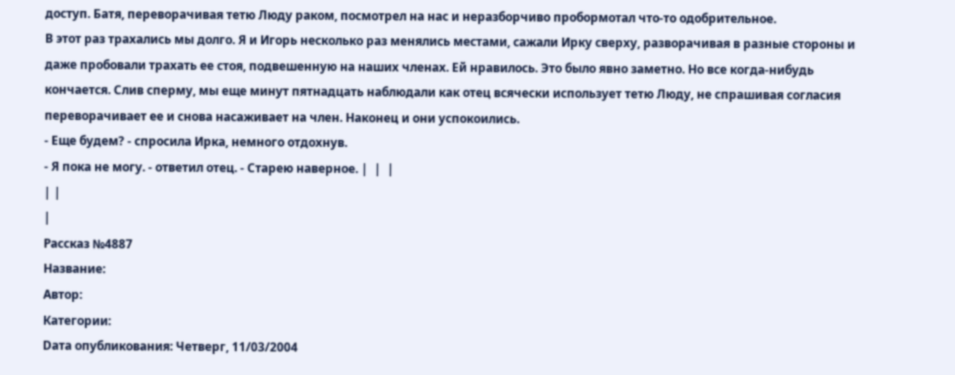доступ. Батя, переворачивая тетю Люду раком, посмотрел на нас и неразборчиво пробормотал что-то одобрительное.
В этот раз трахались мы долго. Я и Игорь несколько раз менялись местами, сажали Ирку сверху, разворачивая в разные стороны и даже пробовали трахать ее стоя, подвешенную на наших членах. Ей нравилось. Это было явно заметно. Но все когда-нибудь кончается. Слив сперму, мы еще минут пятнадцать наблюдали как отец всячески использует тетю Люду, не спрашивая согласия переворачивает ее и снова насаживает на член. Наконец и они успокоились.
- Еще будем? - спросила Ирка, немного отдохнув.
- Я пока не могу. - ответил отец. - Старею наверное. |  |  |
| |
|
Рассказ №4887
Название:
Автор:
Категории:
Dата опубликования: Четверг, 11/03/2004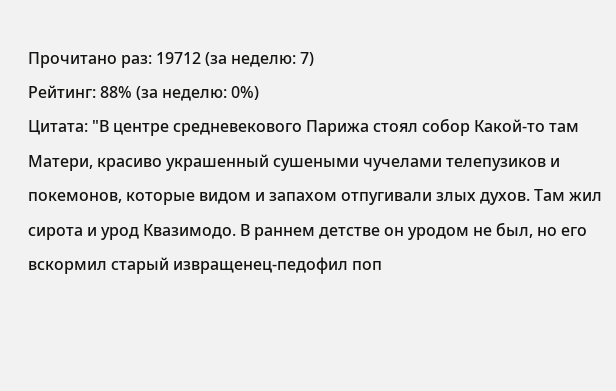Прочитано раз: 19712 (за неделю: 7)
Рейтинг: 88% (за неделю: 0%)
Цитата: "В центре средневекового Парижа стоял собор Какой-то там Матери, красиво украшенный сушеными чучелами телепузиков и покемонов, которые видом и запахом отпугивали злых духов. Там жил сирота и урод Квазимодо. В раннем детстве он уродом не был, но его вскормил старый извращенец-педофил поп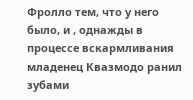Фролло тем, что у него было, и , однажды в процессе вскармливания младенец Квазмодо ранил зубами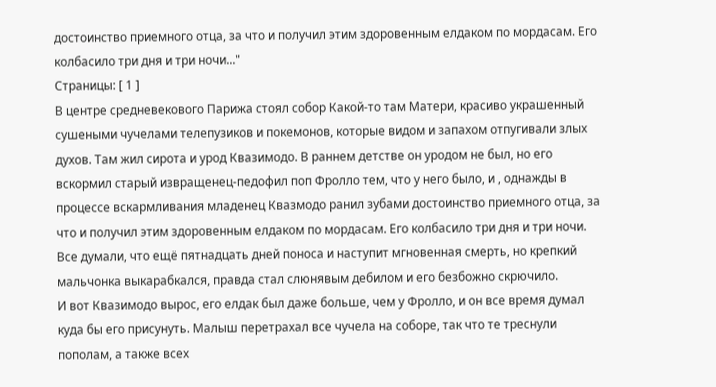достоинство приемного отца, за что и получил этим здоровенным елдаком по мордасам. Его колбасило три дня и три ночи..."
Страницы: [ 1 ]
В центре средневекового Парижа стоял собор Какой-то там Матери, красиво украшенный сушеными чучелами телепузиков и покемонов, которые видом и запахом отпугивали злых духов. Там жил сирота и урод Квазимодо. В раннем детстве он уродом не был, но его вскормил старый извращенец-педофил поп Фролло тем, что у него было, и , однажды в процессе вскармливания младенец Квазмодо ранил зубами достоинство приемного отца, за что и получил этим здоровенным елдаком по мордасам. Его колбасило три дня и три ночи. Все думали, что ещё пятнадцать дней поноса и наступит мгновенная смерть, но крепкий мальчонка выкарабкался, правда стал слюнявым дебилом и его безбожно скрючило.
И вот Квазимодо вырос, его елдак был даже больше, чем у Фролло, и он все время думал куда бы его присунуть. Малыш перетрахал все чучела на соборе, так что те треснули пополам, а также всех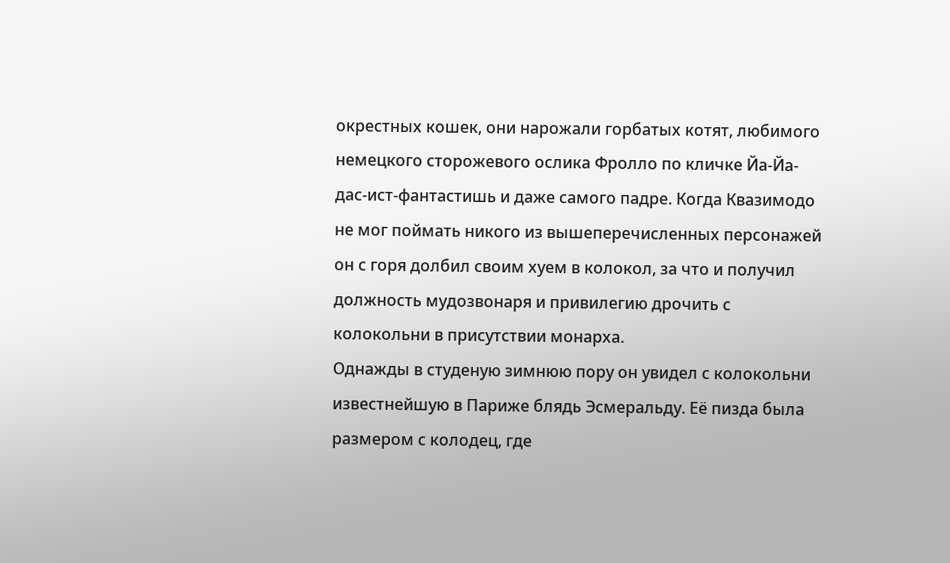окрестных кошек, они нарожали горбатых котят, любимого немецкого сторожевого ослика Фролло по кличке Йа-Йа-дас-ист-фантастишь и даже самого падре. Когда Квазимодо не мог поймать никого из вышеперечисленных персонажей он с горя долбил своим хуем в колокол, за что и получил должность мудозвонаря и привилегию дрочить с колокольни в присутствии монарха.
Однажды в студеную зимнюю пору он увидел с колокольни известнейшую в Париже блядь Эсмеральду. Её пизда была размером с колодец, где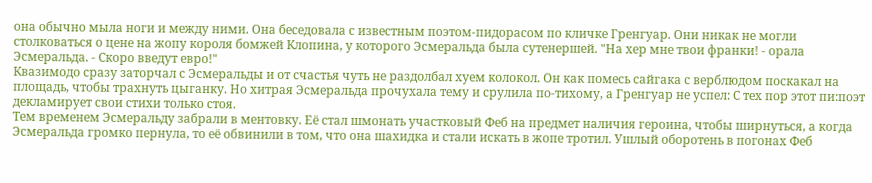она обычно мыла ноги и между ними. Она беседовала с известным поэтом-пидорасом по кличке Гренгуар. Они никак не могли столковаться о цене на жопу короля бомжей Клопина, у которого Эсмеральда была сутенершей. "На хер мне твои франки! - орала Эсмеральда. - Скоро введут евро!"
Квазимодо сразу заторчал с Эсмеральды и от счастья чуть не раздолбал хуем колокол. Он как помесь сайгака с верблюдом поскакал на площадь, чтобы трахнуть цыганку. Но хитрая Эсмеральда прочухала тему и срулила по-тихому, а Гренгуар не успел: С тех пор этот пи:поэт декламирует свои стихи только стоя.
Тем временем Эсмеральду забрали в ментовку. Её стал шмонать участковый Феб на предмет наличия героина, чтобы ширнуться, а когда Эсмеральда громко пернула, то её обвинили в том, что она шахидка и стали искать в жопе тротил. Ушлый оборотень в погонах Феб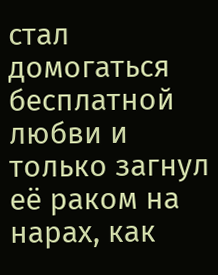стал домогаться бесплатной любви и только загнул её раком на нарах, как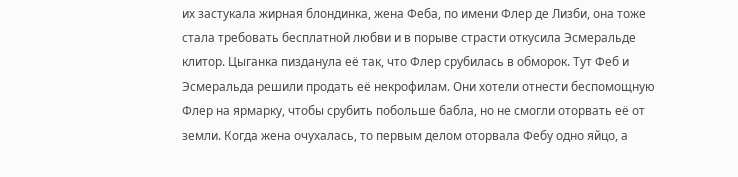их застукала жирная блондинка, жена Феба, по имени Флер де Лизби, она тоже стала требовать бесплатной любви и в порыве страсти откусила Эсмеральде клитор. Цыганка пизданула её так, что Флер срубилась в обморок. Тут Феб и Эсмеральда решили продать её некрофилам. Они хотели отнести беспомощную Флер на ярмарку, чтобы срубить побольше бабла, но не смогли оторвать её от земли. Когда жена очухалась, то первым делом оторвала Фебу одно яйцо, а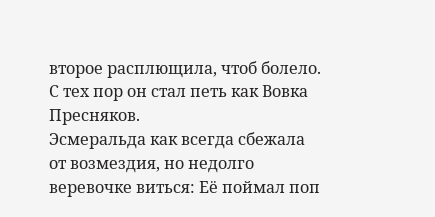второе расплющила, чтоб болело. С тех пор он стал петь как Вовка Пресняков.
Эсмеральда как всегда сбежала от возмездия, но недолго веревочке виться: Её поймал поп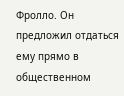Фролло. Он предложил отдаться ему прямо в общественном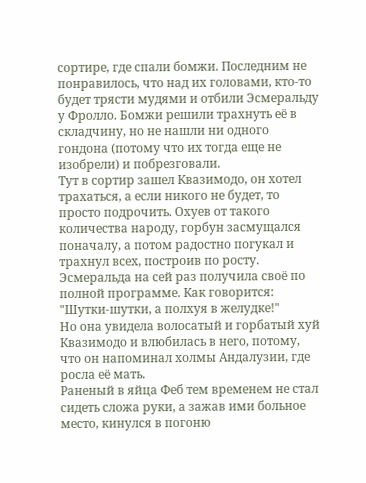сортире, где спали бомжи. Последним не понравилось, что над их головами, кто-то будет трясти мудями и отбили Эсмеральду у Фролло. Бомжи решили трахнуть её в складчину, но не нашли ни одного гондона (потому что их тогда еще не изобрели) и побрезговали.
Тут в сортир зашел Квазимодо, он хотел трахаться, а если никого не будет, то просто подрочить. Охуев от такого количества народу, горбун засмущался поначалу, а потом радостно погукал и трахнул всех, построив по росту. Эсмеральда на сей раз получила своё по полной программе. Как говорится: "Шутки-шутки, а полхуя в желудке!"
Но она увидела волосатый и горбатый хуй Квазимодо и влюбилась в него, потому, что он напоминал холмы Андалузии, где росла её мать.
Раненый в яйца Феб тем временем не стал сидеть сложа руки, а зажав ими больное место, кинулся в погоню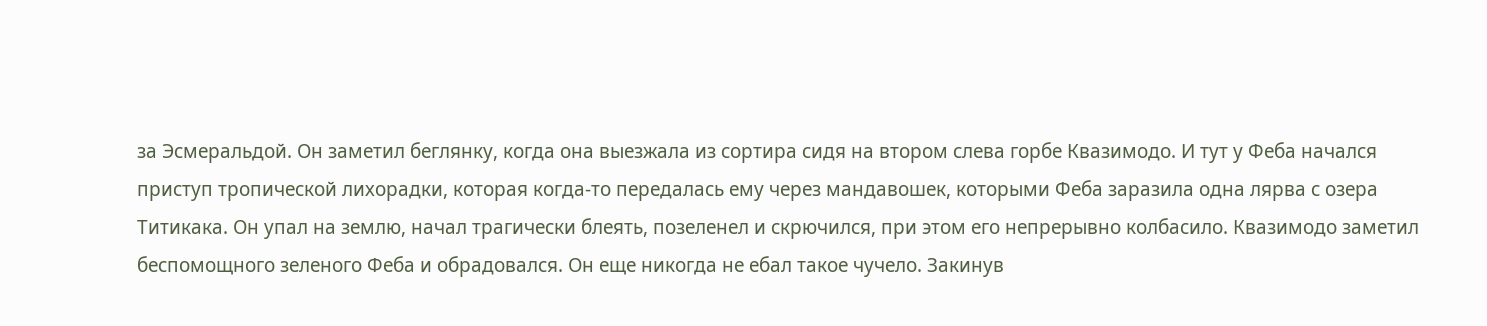за Эсмеральдой. Он заметил беглянку, когда она выезжала из сортира сидя на втором слева горбе Квазимодо. И тут у Феба начался приступ тропической лихорадки, которая когда-то передалась ему через мандавошек, которыми Феба заразила одна лярва с озера Титикака. Он упал на землю, начал трагически блеять, позеленел и скрючился, при этом его непрерывно колбасило. Квазимодо заметил беспомощного зеленого Феба и обрадовался. Он еще никогда не ебал такое чучело. Закинув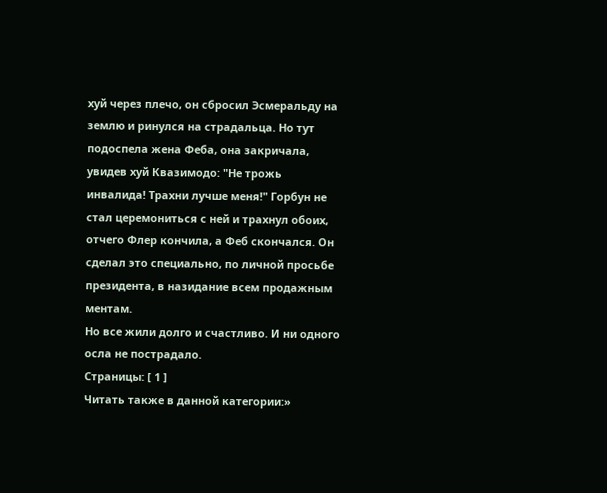хуй через плечо, он сбросил Эсмеральду на землю и ринулся на страдальца. Но тут подоспела жена Феба, она закричала, увидев хуй Квазимодо: "Не трожь инвалида! Трахни лучше меня!" Горбун не стал церемониться с ней и трахнул обоих, отчего Флер кончила, а Феб скончался. Он сделал это специально, по личной просьбе президента, в назидание всем продажным ментам.
Но все жили долго и счастливо. И ни одного осла не пострадало.
Страницы: [ 1 ]
Читать также в данной категории:»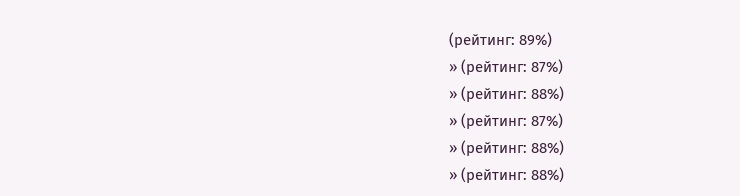(рейтинг: 89%)
» (рейтинг: 87%)
» (рейтинг: 88%)
» (рейтинг: 87%)
» (рейтинг: 88%)
» (рейтинг: 88%)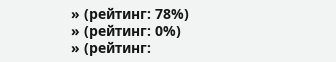» (рейтинг: 78%)
» (рейтинг: 0%)
» (рейтинг: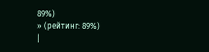89%)
» (рейтинг: 89%)
|